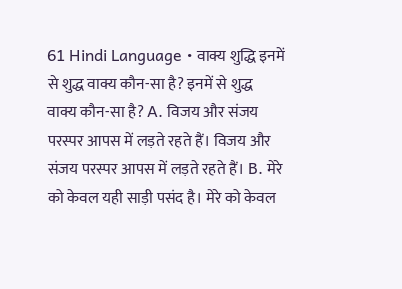61 Hindi Language • वाक्य शुद्धि इनमें से शुद्ध वाक्य कौन-सा है? इनमें से शुद्ध वाक्य कौन-सा है? A. विजय और संजय परस्पर आपस में लड़ते रहते हैं। विजय और संजय परस्पर आपस में लड़ते रहते हैं। B. मेरे को केवल यही साड़ी पसंद है। मेरे को केवल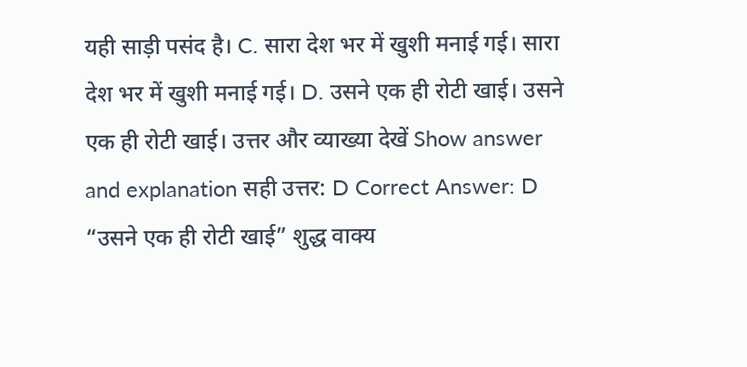यही साड़ी पसंद है। C. सारा देश भर में खुशी मनाई गई। सारा देश भर में खुशी मनाई गई। D. उसने एक ही रोटी खाई। उसने एक ही रोटी खाई। उत्तर और व्याख्या देखें Show answer and explanation सही उत्तर: D Correct Answer: D “उसने एक ही रोटी खाई” शुद्ध वाक्य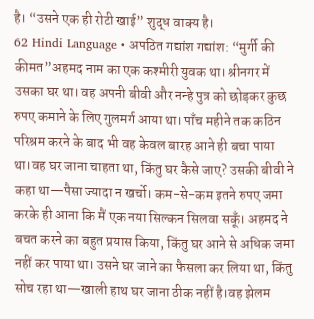है। “उसने एक ही रोटी खाई” शुद्ध वाक्य है।
62 Hindi Language • अपठित गद्यांश गद्यांश: “मुर्गी की कीमत”अहमद नाम का एक कश्मीरी युवक था। श्रीनगर में उसका घर था। वह अपनी बीवी और नन्हे पुत्र को छोड़कर कुछ रुपए कमाने के लिए गुलमर्ग आया था। पाँच महीने तक कठिन परिश्रम करने के बाद भी वह केवल बारह आने ही बचा पाया था।वह घर जाना चाहता था, किंतु घर कैसे जाए? उसकी बीवी ने कहा था—पैसा ज्यादा न खर्चो। कम-से-कम इतने रुपए जमा करके ही आना कि मैं एक नया सिल्कन सिलवा सकूँ। अहमद ने बचत करने का बहुत प्रयास किया, किंतु घर आने से अधिक जमा नहीं कर पाया था। उसने घर जाने का फैसला कर लिया था, किंतु सोच रहा था—खाली हाथ घर जाना ठीक नहीं है।वह झेलम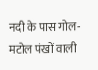नदी के पास गोल-मटोल पंखों वाली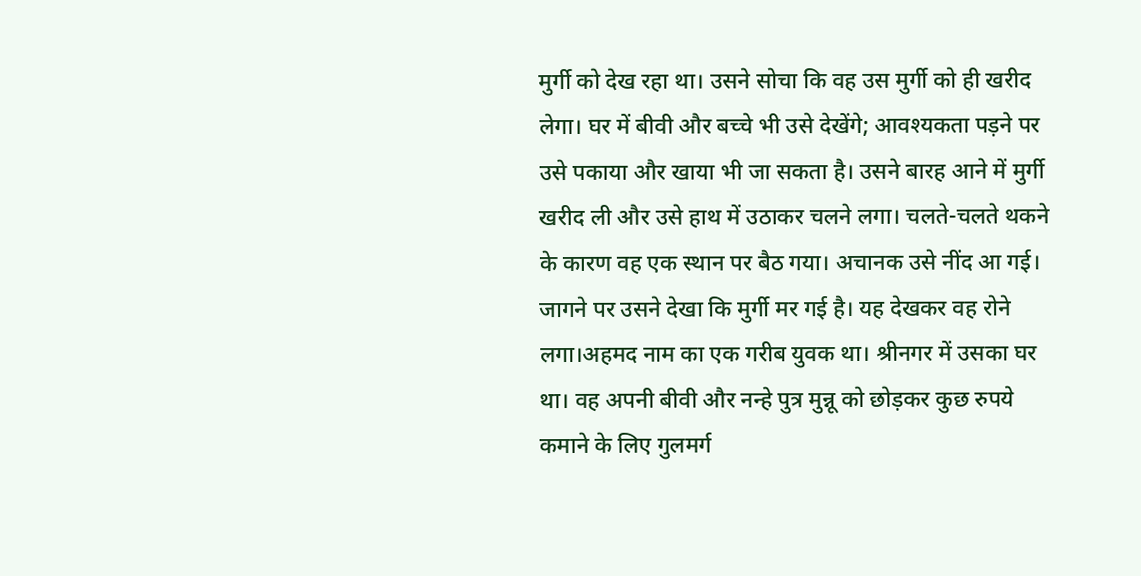मुर्गी को देख रहा था। उसने सोचा कि वह उस मुर्गी को ही खरीद लेगा। घर में बीवी और बच्चे भी उसे देखेंगे; आवश्यकता पड़ने पर उसे पकाया और खाया भी जा सकता है। उसने बारह आने में मुर्गी खरीद ली और उसे हाथ में उठाकर चलने लगा। चलते-चलते थकने के कारण वह एक स्थान पर बैठ गया। अचानक उसे नींद आ गई। जागने पर उसने देखा कि मुर्गी मर गई है। यह देखकर वह रोने लगा।अहमद नाम का एक गरीब युवक था। श्रीनगर में उसका घर था। वह अपनी बीवी और नन्हे पुत्र मुन्नू को छोड़कर कुछ रुपये कमाने के लिए गुलमर्ग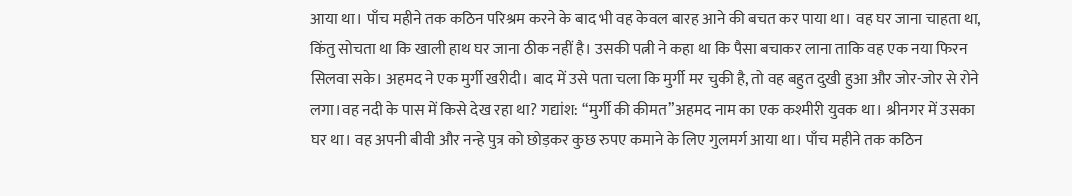आया था। पाँच महीने तक कठिन परिश्रम करने के बाद भी वह केवल बारह आने की बचत कर पाया था। वह घर जाना चाहता था, किंतु सोचता था कि खाली हाथ घर जाना ठीक नहीं है। उसकी पत्नी ने कहा था कि पैसा बचाकर लाना ताकि वह एक नया फिरन सिलवा सके। अहमद ने एक मुर्गी खरीदी। बाद में उसे पता चला कि मुर्गी मर चुकी है, तो वह बहुत दुखी हुआ और जोर-जोर से रोने लगा।वह नदी के पास में किसे देख रहा था? गद्यांश: “मुर्गी की कीमत”अहमद नाम का एक कश्मीरी युवक था। श्रीनगर में उसका घर था। वह अपनी बीवी और नन्हे पुत्र को छोड़कर कुछ रुपए कमाने के लिए गुलमर्ग आया था। पाँच महीने तक कठिन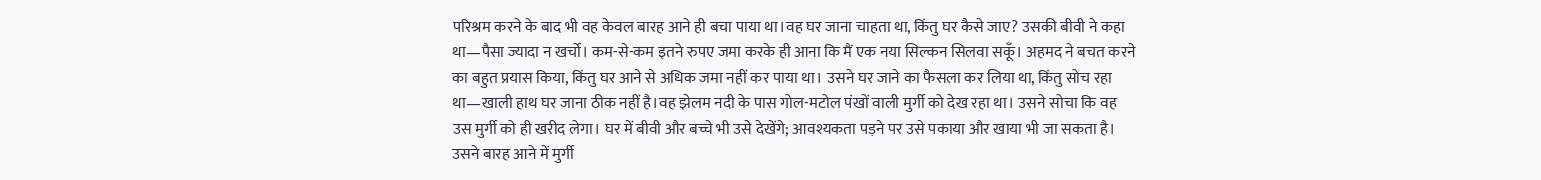परिश्रम करने के बाद भी वह केवल बारह आने ही बचा पाया था।वह घर जाना चाहता था, किंतु घर कैसे जाए? उसकी बीवी ने कहा था—पैसा ज्यादा न खर्चो। कम-से-कम इतने रुपए जमा करके ही आना कि मैं एक नया सिल्कन सिलवा सकूँ। अहमद ने बचत करने का बहुत प्रयास किया, किंतु घर आने से अधिक जमा नहीं कर पाया था। उसने घर जाने का फैसला कर लिया था, किंतु सोच रहा था—खाली हाथ घर जाना ठीक नहीं है।वह झेलम नदी के पास गोल-मटोल पंखों वाली मुर्गी को देख रहा था। उसने सोचा कि वह उस मुर्गी को ही खरीद लेगा। घर में बीवी और बच्चे भी उसे देखेंगे; आवश्यकता पड़ने पर उसे पकाया और खाया भी जा सकता है। उसने बारह आने में मुर्गी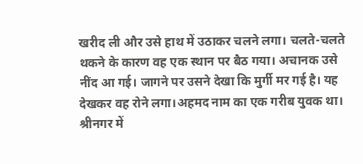खरीद ली और उसे हाथ में उठाकर चलने लगा। चलते-चलते थकने के कारण वह एक स्थान पर बैठ गया। अचानक उसे नींद आ गई। जागने पर उसने देखा कि मुर्गी मर गई है। यह देखकर वह रोने लगा।अहमद नाम का एक गरीब युवक था। श्रीनगर में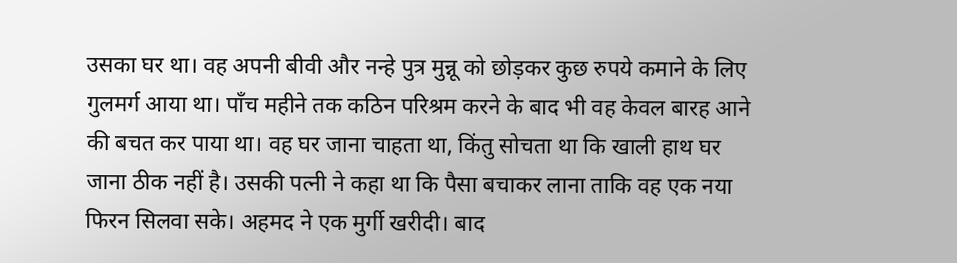उसका घर था। वह अपनी बीवी और नन्हे पुत्र मुन्नू को छोड़कर कुछ रुपये कमाने के लिए गुलमर्ग आया था। पाँच महीने तक कठिन परिश्रम करने के बाद भी वह केवल बारह आने की बचत कर पाया था। वह घर जाना चाहता था, किंतु सोचता था कि खाली हाथ घर जाना ठीक नहीं है। उसकी पत्नी ने कहा था कि पैसा बचाकर लाना ताकि वह एक नया फिरन सिलवा सके। अहमद ने एक मुर्गी खरीदी। बाद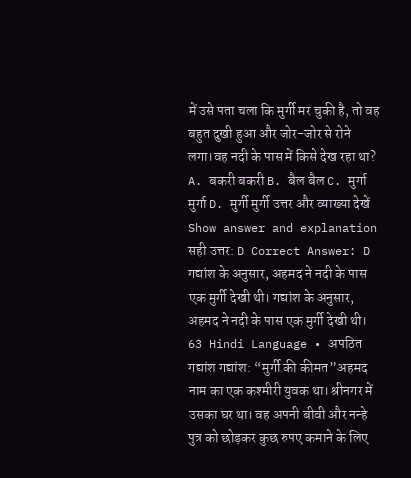में उसे पता चला कि मुर्गी मर चुकी है, तो वह बहुत दुखी हुआ और जोर-जोर से रोने लगा।वह नदी के पास में किसे देख रहा था? A. बकरी बकरी B. बैल बैल C. मुर्गा मुर्गा D. मुर्गी मुर्गी उत्तर और व्याख्या देखें Show answer and explanation सही उत्तर: D Correct Answer: D गद्यांश के अनुसार, अहमद ने नदी के पास एक मुर्गी देखी थी। गद्यांश के अनुसार, अहमद ने नदी के पास एक मुर्गी देखी थी।
63 Hindi Language • अपठित गद्यांश गद्यांश: “मुर्गी की कीमत”अहमद नाम का एक कश्मीरी युवक था। श्रीनगर में उसका घर था। वह अपनी बीवी और नन्हे पुत्र को छोड़कर कुछ रुपए कमाने के लिए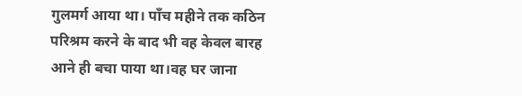गुलमर्ग आया था। पाँच महीने तक कठिन परिश्रम करने के बाद भी वह केवल बारह आने ही बचा पाया था।वह घर जाना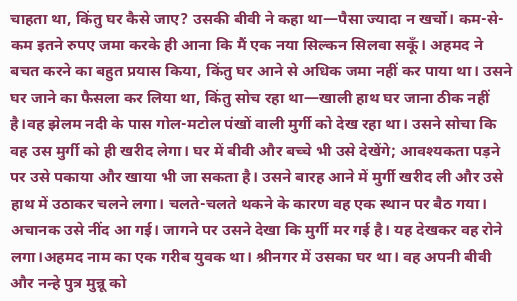चाहता था, किंतु घर कैसे जाए? उसकी बीवी ने कहा था—पैसा ज्यादा न खर्चो। कम-से-कम इतने रुपए जमा करके ही आना कि मैं एक नया सिल्कन सिलवा सकूँ। अहमद ने बचत करने का बहुत प्रयास किया, किंतु घर आने से अधिक जमा नहीं कर पाया था। उसने घर जाने का फैसला कर लिया था, किंतु सोच रहा था—खाली हाथ घर जाना ठीक नहीं है।वह झेलम नदी के पास गोल-मटोल पंखों वाली मुर्गी को देख रहा था। उसने सोचा कि वह उस मुर्गी को ही खरीद लेगा। घर में बीवी और बच्चे भी उसे देखेंगे; आवश्यकता पड़ने पर उसे पकाया और खाया भी जा सकता है। उसने बारह आने में मुर्गी खरीद ली और उसे हाथ में उठाकर चलने लगा। चलते-चलते थकने के कारण वह एक स्थान पर बैठ गया। अचानक उसे नींद आ गई। जागने पर उसने देखा कि मुर्गी मर गई है। यह देखकर वह रोने लगा।अहमद नाम का एक गरीब युवक था। श्रीनगर में उसका घर था। वह अपनी बीवी और नन्हे पुत्र मुन्नू को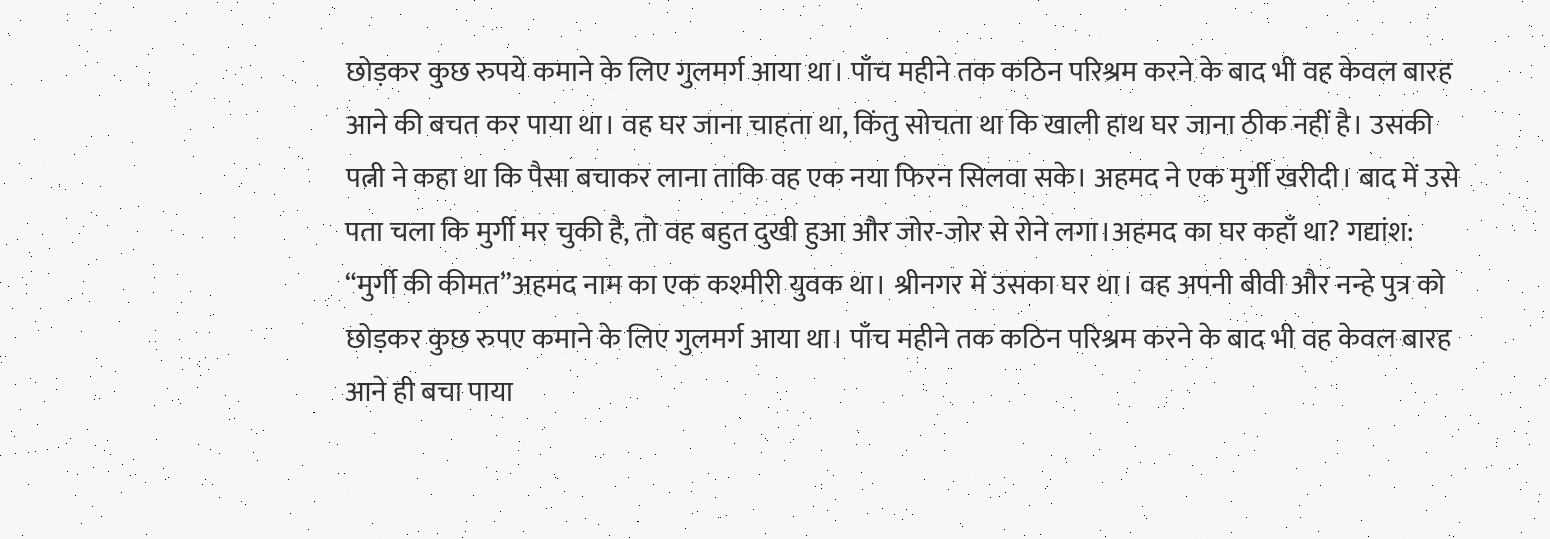छोड़कर कुछ रुपये कमाने के लिए गुलमर्ग आया था। पाँच महीने तक कठिन परिश्रम करने के बाद भी वह केवल बारह आने की बचत कर पाया था। वह घर जाना चाहता था, किंतु सोचता था कि खाली हाथ घर जाना ठीक नहीं है। उसकी पत्नी ने कहा था कि पैसा बचाकर लाना ताकि वह एक नया फिरन सिलवा सके। अहमद ने एक मुर्गी खरीदी। बाद में उसे पता चला कि मुर्गी मर चुकी है, तो वह बहुत दुखी हुआ और जोर-जोर से रोने लगा।अहमद का घर कहाँ था? गद्यांश: “मुर्गी की कीमत”अहमद नाम का एक कश्मीरी युवक था। श्रीनगर में उसका घर था। वह अपनी बीवी और नन्हे पुत्र को छोड़कर कुछ रुपए कमाने के लिए गुलमर्ग आया था। पाँच महीने तक कठिन परिश्रम करने के बाद भी वह केवल बारह आने ही बचा पाया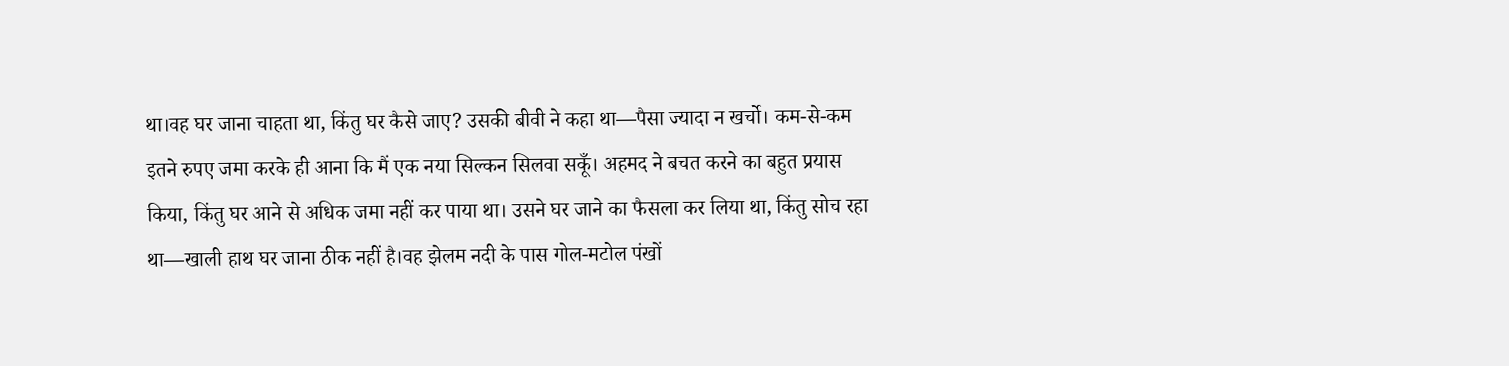था।वह घर जाना चाहता था, किंतु घर कैसे जाए? उसकी बीवी ने कहा था—पैसा ज्यादा न खर्चो। कम-से-कम इतने रुपए जमा करके ही आना कि मैं एक नया सिल्कन सिलवा सकूँ। अहमद ने बचत करने का बहुत प्रयास किया, किंतु घर आने से अधिक जमा नहीं कर पाया था। उसने घर जाने का फैसला कर लिया था, किंतु सोच रहा था—खाली हाथ घर जाना ठीक नहीं है।वह झेलम नदी के पास गोल-मटोल पंखों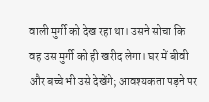वाली मुर्गी को देख रहा था। उसने सोचा कि वह उस मुर्गी को ही खरीद लेगा। घर में बीवी और बच्चे भी उसे देखेंगे; आवश्यकता पड़ने पर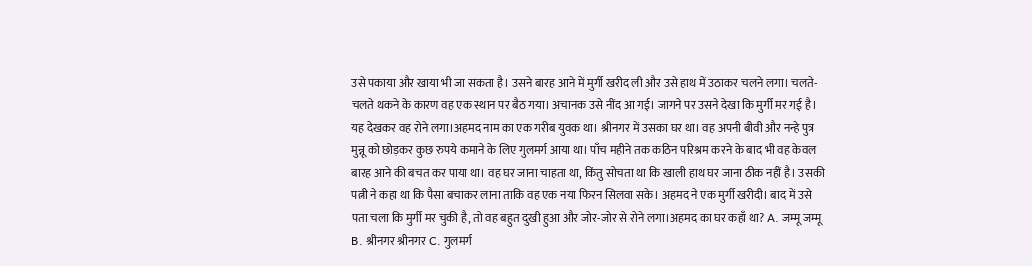उसे पकाया और खाया भी जा सकता है। उसने बारह आने में मुर्गी खरीद ली और उसे हाथ में उठाकर चलने लगा। चलते-चलते थकने के कारण वह एक स्थान पर बैठ गया। अचानक उसे नींद आ गई। जागने पर उसने देखा कि मुर्गी मर गई है। यह देखकर वह रोने लगा।अहमद नाम का एक गरीब युवक था। श्रीनगर में उसका घर था। वह अपनी बीवी और नन्हे पुत्र मुन्नू को छोड़कर कुछ रुपये कमाने के लिए गुलमर्ग आया था। पाँच महीने तक कठिन परिश्रम करने के बाद भी वह केवल बारह आने की बचत कर पाया था। वह घर जाना चाहता था, किंतु सोचता था कि खाली हाथ घर जाना ठीक नहीं है। उसकी पत्नी ने कहा था कि पैसा बचाकर लाना ताकि वह एक नया फिरन सिलवा सके। अहमद ने एक मुर्गी खरीदी। बाद में उसे पता चला कि मुर्गी मर चुकी है, तो वह बहुत दुखी हुआ और जोर-जोर से रोने लगा।अहमद का घर कहाँ था? A. जम्मू जम्मू B. श्रीनगर श्रीनगर C. गुलमर्ग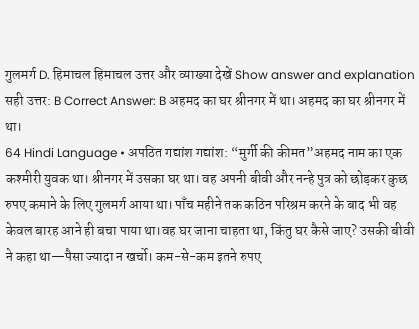गुलमर्ग D. हिमाचल हिमाचल उत्तर और व्याख्या देखें Show answer and explanation सही उत्तर: B Correct Answer: B अहमद का घर श्रीनगर में था। अहमद का घर श्रीनगर में था।
64 Hindi Language • अपठित गद्यांश गद्यांश: “मुर्गी की कीमत”अहमद नाम का एक कश्मीरी युवक था। श्रीनगर में उसका घर था। वह अपनी बीवी और नन्हे पुत्र को छोड़कर कुछ रुपए कमाने के लिए गुलमर्ग आया था। पाँच महीने तक कठिन परिश्रम करने के बाद भी वह केवल बारह आने ही बचा पाया था।वह घर जाना चाहता था, किंतु घर कैसे जाए? उसकी बीवी ने कहा था—पैसा ज्यादा न खर्चो। कम-से-कम इतने रुपए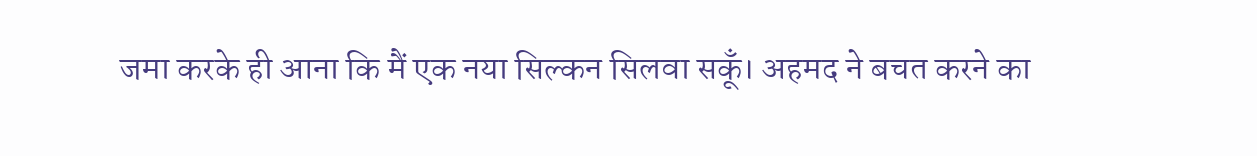जमा करके ही आना कि मैं एक नया सिल्कन सिलवा सकूँ। अहमद ने बचत करने का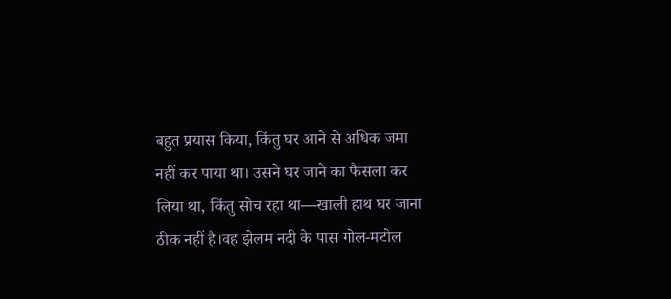बहुत प्रयास किया, किंतु घर आने से अधिक जमा नहीं कर पाया था। उसने घर जाने का फैसला कर लिया था, किंतु सोच रहा था—खाली हाथ घर जाना ठीक नहीं है।वह झेलम नदी के पास गोल-मटोल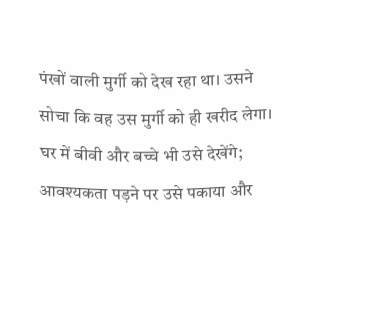पंखों वाली मुर्गी को देख रहा था। उसने सोचा कि वह उस मुर्गी को ही खरीद लेगा। घर में बीवी और बच्चे भी उसे देखेंगे; आवश्यकता पड़ने पर उसे पकाया और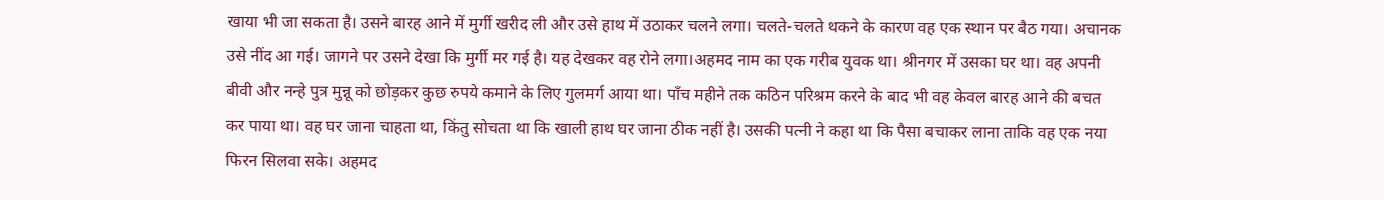खाया भी जा सकता है। उसने बारह आने में मुर्गी खरीद ली और उसे हाथ में उठाकर चलने लगा। चलते-चलते थकने के कारण वह एक स्थान पर बैठ गया। अचानक उसे नींद आ गई। जागने पर उसने देखा कि मुर्गी मर गई है। यह देखकर वह रोने लगा।अहमद नाम का एक गरीब युवक था। श्रीनगर में उसका घर था। वह अपनी बीवी और नन्हे पुत्र मुन्नू को छोड़कर कुछ रुपये कमाने के लिए गुलमर्ग आया था। पाँच महीने तक कठिन परिश्रम करने के बाद भी वह केवल बारह आने की बचत कर पाया था। वह घर जाना चाहता था, किंतु सोचता था कि खाली हाथ घर जाना ठीक नहीं है। उसकी पत्नी ने कहा था कि पैसा बचाकर लाना ताकि वह एक नया फिरन सिलवा सके। अहमद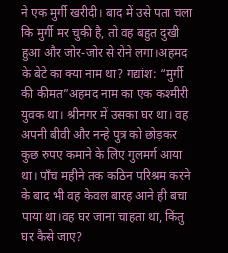ने एक मुर्गी खरीदी। बाद में उसे पता चला कि मुर्गी मर चुकी है, तो वह बहुत दुखी हुआ और जोर-जोर से रोने लगा।अहमद के बेटे का क्या नाम था? गद्यांश: “मुर्गी की कीमत”अहमद नाम का एक कश्मीरी युवक था। श्रीनगर में उसका घर था। वह अपनी बीवी और नन्हे पुत्र को छोड़कर कुछ रुपए कमाने के लिए गुलमर्ग आया था। पाँच महीने तक कठिन परिश्रम करने के बाद भी वह केवल बारह आने ही बचा पाया था।वह घर जाना चाहता था, किंतु घर कैसे जाए?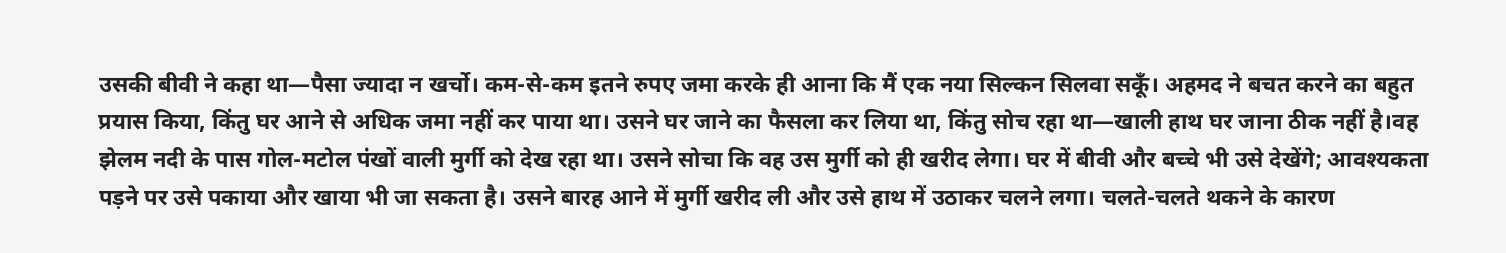उसकी बीवी ने कहा था—पैसा ज्यादा न खर्चो। कम-से-कम इतने रुपए जमा करके ही आना कि मैं एक नया सिल्कन सिलवा सकूँ। अहमद ने बचत करने का बहुत प्रयास किया, किंतु घर आने से अधिक जमा नहीं कर पाया था। उसने घर जाने का फैसला कर लिया था, किंतु सोच रहा था—खाली हाथ घर जाना ठीक नहीं है।वह झेलम नदी के पास गोल-मटोल पंखों वाली मुर्गी को देख रहा था। उसने सोचा कि वह उस मुर्गी को ही खरीद लेगा। घर में बीवी और बच्चे भी उसे देखेंगे; आवश्यकता पड़ने पर उसे पकाया और खाया भी जा सकता है। उसने बारह आने में मुर्गी खरीद ली और उसे हाथ में उठाकर चलने लगा। चलते-चलते थकने के कारण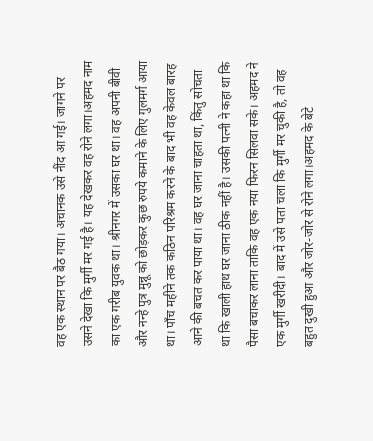वह एक स्थान पर बैठ गया। अचानक उसे नींद आ गई। जागने पर उसने देखा कि मुर्गी मर गई है। यह देखकर वह रोने लगा।अहमद नाम का एक गरीब युवक था। श्रीनगर में उसका घर था। वह अपनी बीवी और नन्हे पुत्र मुन्नू को छोड़कर कुछ रुपये कमाने के लिए गुलमर्ग आया था। पाँच महीने तक कठिन परिश्रम करने के बाद भी वह केवल बारह आने की बचत कर पाया था। वह घर जाना चाहता था, किंतु सोचता था कि खाली हाथ घर जाना ठीक नहीं है। उसकी पत्नी ने कहा था कि पैसा बचाकर लाना ताकि वह एक नया फिरन सिलवा सके। अहमद ने एक मुर्गी खरीदी। बाद में उसे पता चला कि मुर्गी मर चुकी है, तो वह बहुत दुखी हुआ और जोर-जोर से रोने लगा।अहमद के बेटे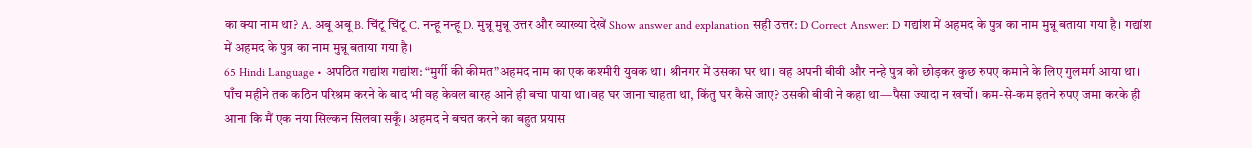का क्या नाम था? A. अबू अबू B. चिंटू चिंटू C. नन्हू नन्हू D. मुन्नू मुन्नू उत्तर और व्याख्या देखें Show answer and explanation सही उत्तर: D Correct Answer: D गद्यांश में अहमद के पुत्र का नाम मुन्नू बताया गया है। गद्यांश में अहमद के पुत्र का नाम मुन्नू बताया गया है।
65 Hindi Language • अपठित गद्यांश गद्यांश: “मुर्गी की कीमत”अहमद नाम का एक कश्मीरी युवक था। श्रीनगर में उसका घर था। वह अपनी बीवी और नन्हे पुत्र को छोड़कर कुछ रुपए कमाने के लिए गुलमर्ग आया था। पाँच महीने तक कठिन परिश्रम करने के बाद भी वह केवल बारह आने ही बचा पाया था।वह घर जाना चाहता था, किंतु घर कैसे जाए? उसकी बीवी ने कहा था—पैसा ज्यादा न खर्चो। कम-से-कम इतने रुपए जमा करके ही आना कि मैं एक नया सिल्कन सिलवा सकूँ। अहमद ने बचत करने का बहुत प्रयास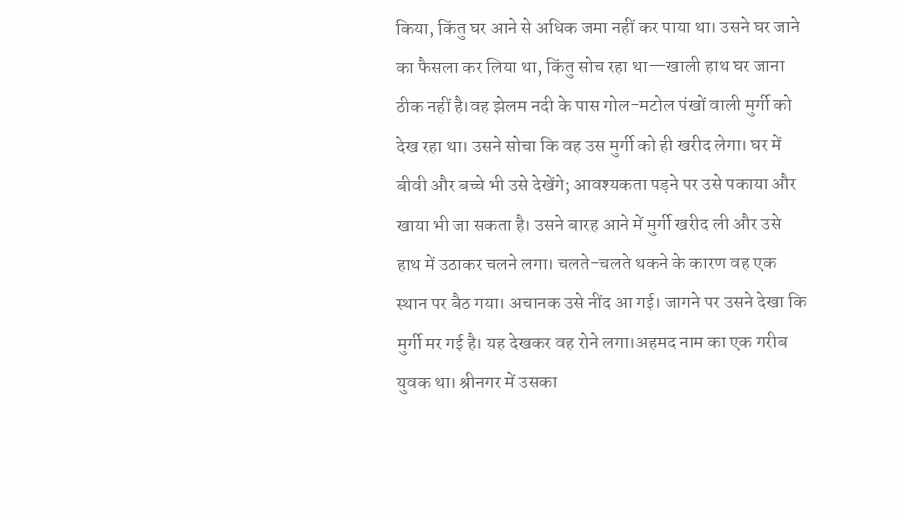किया, किंतु घर आने से अधिक जमा नहीं कर पाया था। उसने घर जाने का फैसला कर लिया था, किंतु सोच रहा था—खाली हाथ घर जाना ठीक नहीं है।वह झेलम नदी के पास गोल-मटोल पंखों वाली मुर्गी को देख रहा था। उसने सोचा कि वह उस मुर्गी को ही खरीद लेगा। घर में बीवी और बच्चे भी उसे देखेंगे; आवश्यकता पड़ने पर उसे पकाया और खाया भी जा सकता है। उसने बारह आने में मुर्गी खरीद ली और उसे हाथ में उठाकर चलने लगा। चलते-चलते थकने के कारण वह एक स्थान पर बैठ गया। अचानक उसे नींद आ गई। जागने पर उसने देखा कि मुर्गी मर गई है। यह देखकर वह रोने लगा।अहमद नाम का एक गरीब युवक था। श्रीनगर में उसका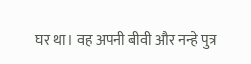घर था। वह अपनी बीवी और नन्हे पुत्र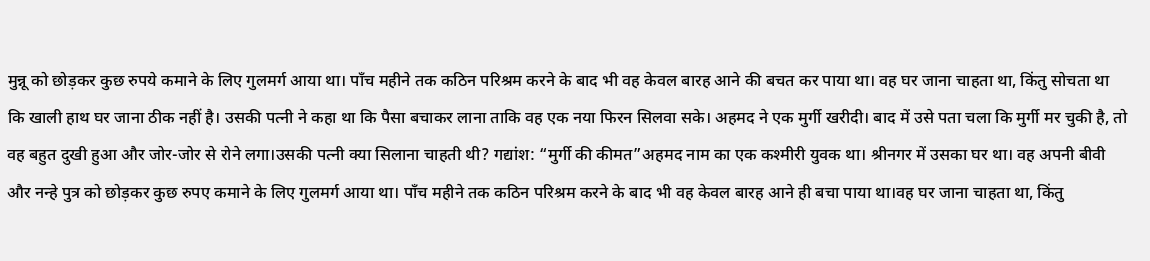मुन्नू को छोड़कर कुछ रुपये कमाने के लिए गुलमर्ग आया था। पाँच महीने तक कठिन परिश्रम करने के बाद भी वह केवल बारह आने की बचत कर पाया था। वह घर जाना चाहता था, किंतु सोचता था कि खाली हाथ घर जाना ठीक नहीं है। उसकी पत्नी ने कहा था कि पैसा बचाकर लाना ताकि वह एक नया फिरन सिलवा सके। अहमद ने एक मुर्गी खरीदी। बाद में उसे पता चला कि मुर्गी मर चुकी है, तो वह बहुत दुखी हुआ और जोर-जोर से रोने लगा।उसकी पत्नी क्या सिलाना चाहती थी? गद्यांश: “मुर्गी की कीमत”अहमद नाम का एक कश्मीरी युवक था। श्रीनगर में उसका घर था। वह अपनी बीवी और नन्हे पुत्र को छोड़कर कुछ रुपए कमाने के लिए गुलमर्ग आया था। पाँच महीने तक कठिन परिश्रम करने के बाद भी वह केवल बारह आने ही बचा पाया था।वह घर जाना चाहता था, किंतु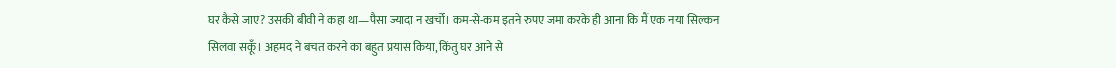घर कैसे जाए? उसकी बीवी ने कहा था—पैसा ज्यादा न खर्चो। कम-से-कम इतने रुपए जमा करके ही आना कि मैं एक नया सिल्कन सिलवा सकूँ। अहमद ने बचत करने का बहुत प्रयास किया, किंतु घर आने से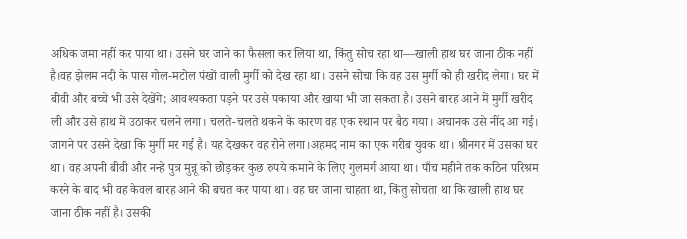अधिक जमा नहीं कर पाया था। उसने घर जाने का फैसला कर लिया था, किंतु सोच रहा था—खाली हाथ घर जाना ठीक नहीं है।वह झेलम नदी के पास गोल-मटोल पंखों वाली मुर्गी को देख रहा था। उसने सोचा कि वह उस मुर्गी को ही खरीद लेगा। घर में बीवी और बच्चे भी उसे देखेंगे; आवश्यकता पड़ने पर उसे पकाया और खाया भी जा सकता है। उसने बारह आने में मुर्गी खरीद ली और उसे हाथ में उठाकर चलने लगा। चलते-चलते थकने के कारण वह एक स्थान पर बैठ गया। अचानक उसे नींद आ गई। जागने पर उसने देखा कि मुर्गी मर गई है। यह देखकर वह रोने लगा।अहमद नाम का एक गरीब युवक था। श्रीनगर में उसका घर था। वह अपनी बीवी और नन्हे पुत्र मुन्नू को छोड़कर कुछ रुपये कमाने के लिए गुलमर्ग आया था। पाँच महीने तक कठिन परिश्रम करने के बाद भी वह केवल बारह आने की बचत कर पाया था। वह घर जाना चाहता था, किंतु सोचता था कि खाली हाथ घर जाना ठीक नहीं है। उसकी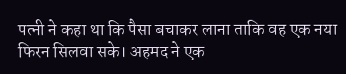पत्नी ने कहा था कि पैसा बचाकर लाना ताकि वह एक नया फिरन सिलवा सके। अहमद ने एक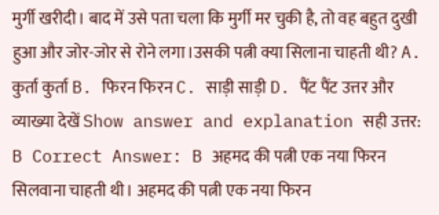मुर्गी खरीदी। बाद में उसे पता चला कि मुर्गी मर चुकी है, तो वह बहुत दुखी हुआ और जोर-जोर से रोने लगा।उसकी पत्नी क्या सिलाना चाहती थी? A. कुर्ता कुर्ता B. फिरन फिरन C. साड़ी साड़ी D. पैंट पैंट उत्तर और व्याख्या देखें Show answer and explanation सही उत्तर: B Correct Answer: B अहमद की पत्नी एक नया फिरन सिलवाना चाहती थी। अहमद की पत्नी एक नया फिरन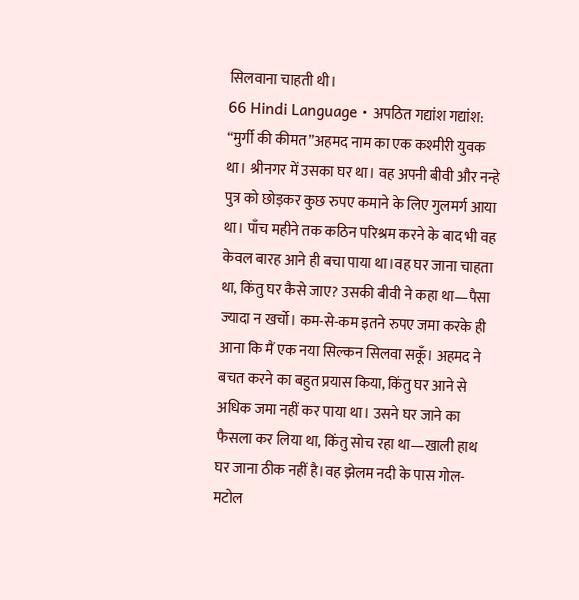सिलवाना चाहती थी।
66 Hindi Language • अपठित गद्यांश गद्यांश: “मुर्गी की कीमत”अहमद नाम का एक कश्मीरी युवक था। श्रीनगर में उसका घर था। वह अपनी बीवी और नन्हे पुत्र को छोड़कर कुछ रुपए कमाने के लिए गुलमर्ग आया था। पाँच महीने तक कठिन परिश्रम करने के बाद भी वह केवल बारह आने ही बचा पाया था।वह घर जाना चाहता था, किंतु घर कैसे जाए? उसकी बीवी ने कहा था—पैसा ज्यादा न खर्चो। कम-से-कम इतने रुपए जमा करके ही आना कि मैं एक नया सिल्कन सिलवा सकूँ। अहमद ने बचत करने का बहुत प्रयास किया, किंतु घर आने से अधिक जमा नहीं कर पाया था। उसने घर जाने का फैसला कर लिया था, किंतु सोच रहा था—खाली हाथ घर जाना ठीक नहीं है।वह झेलम नदी के पास गोल-मटोल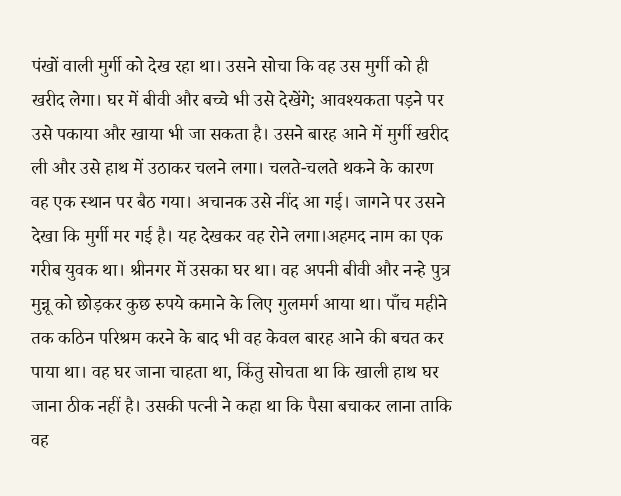पंखों वाली मुर्गी को देख रहा था। उसने सोचा कि वह उस मुर्गी को ही खरीद लेगा। घर में बीवी और बच्चे भी उसे देखेंगे; आवश्यकता पड़ने पर उसे पकाया और खाया भी जा सकता है। उसने बारह आने में मुर्गी खरीद ली और उसे हाथ में उठाकर चलने लगा। चलते-चलते थकने के कारण वह एक स्थान पर बैठ गया। अचानक उसे नींद आ गई। जागने पर उसने देखा कि मुर्गी मर गई है। यह देखकर वह रोने लगा।अहमद नाम का एक गरीब युवक था। श्रीनगर में उसका घर था। वह अपनी बीवी और नन्हे पुत्र मुन्नू को छोड़कर कुछ रुपये कमाने के लिए गुलमर्ग आया था। पाँच महीने तक कठिन परिश्रम करने के बाद भी वह केवल बारह आने की बचत कर पाया था। वह घर जाना चाहता था, किंतु सोचता था कि खाली हाथ घर जाना ठीक नहीं है। उसकी पत्नी ने कहा था कि पैसा बचाकर लाना ताकि वह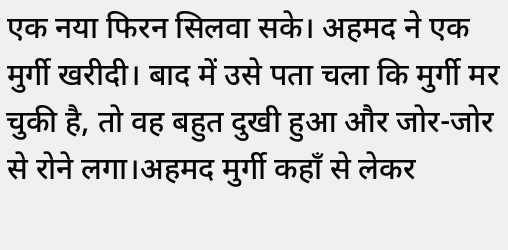एक नया फिरन सिलवा सके। अहमद ने एक मुर्गी खरीदी। बाद में उसे पता चला कि मुर्गी मर चुकी है, तो वह बहुत दुखी हुआ और जोर-जोर से रोने लगा।अहमद मुर्गी कहाँ से लेकर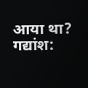आया था? गद्यांश: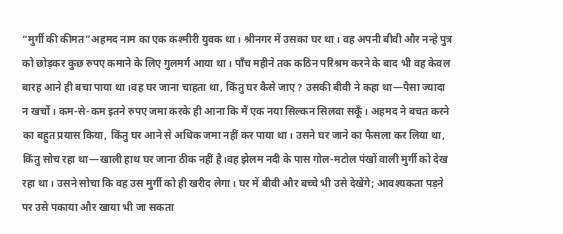“मुर्गी की कीमत”अहमद नाम का एक कश्मीरी युवक था। श्रीनगर में उसका घर था। वह अपनी बीवी और नन्हे पुत्र को छोड़कर कुछ रुपए कमाने के लिए गुलमर्ग आया था। पाँच महीने तक कठिन परिश्रम करने के बाद भी वह केवल बारह आने ही बचा पाया था।वह घर जाना चाहता था, किंतु घर कैसे जाए? उसकी बीवी ने कहा था—पैसा ज्यादा न खर्चो। कम-से-कम इतने रुपए जमा करके ही आना कि मैं एक नया सिल्कन सिलवा सकूँ। अहमद ने बचत करने का बहुत प्रयास किया, किंतु घर आने से अधिक जमा नहीं कर पाया था। उसने घर जाने का फैसला कर लिया था, किंतु सोच रहा था—खाली हाथ घर जाना ठीक नहीं है।वह झेलम नदी के पास गोल-मटोल पंखों वाली मुर्गी को देख रहा था। उसने सोचा कि वह उस मुर्गी को ही खरीद लेगा। घर में बीवी और बच्चे भी उसे देखेंगे; आवश्यकता पड़ने पर उसे पकाया और खाया भी जा सकता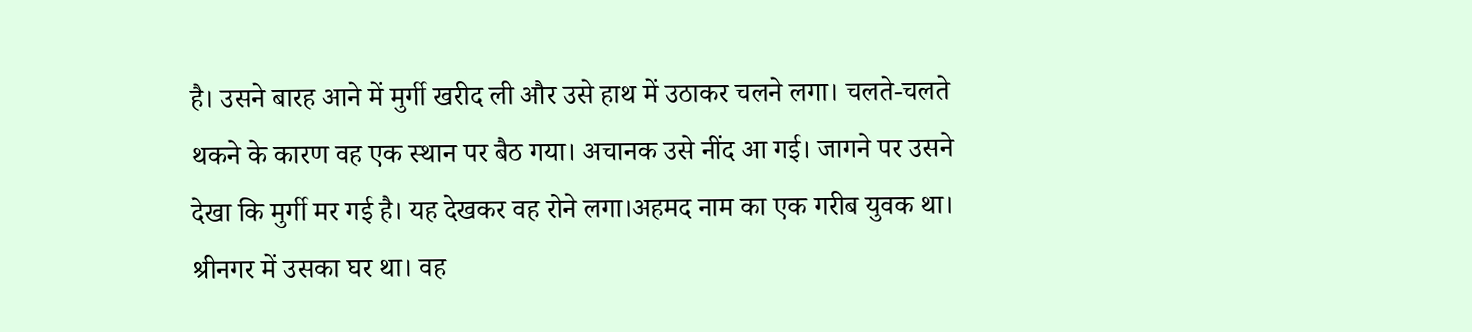है। उसने बारह आने में मुर्गी खरीद ली और उसे हाथ में उठाकर चलने लगा। चलते-चलते थकने के कारण वह एक स्थान पर बैठ गया। अचानक उसे नींद आ गई। जागने पर उसने देखा कि मुर्गी मर गई है। यह देखकर वह रोने लगा।अहमद नाम का एक गरीब युवक था। श्रीनगर में उसका घर था। वह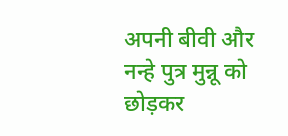अपनी बीवी और नन्हे पुत्र मुन्नू को छोड़कर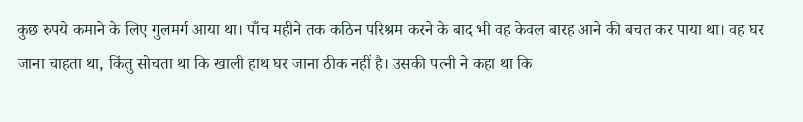कुछ रुपये कमाने के लिए गुलमर्ग आया था। पाँच महीने तक कठिन परिश्रम करने के बाद भी वह केवल बारह आने की बचत कर पाया था। वह घर जाना चाहता था, किंतु सोचता था कि खाली हाथ घर जाना ठीक नहीं है। उसकी पत्नी ने कहा था कि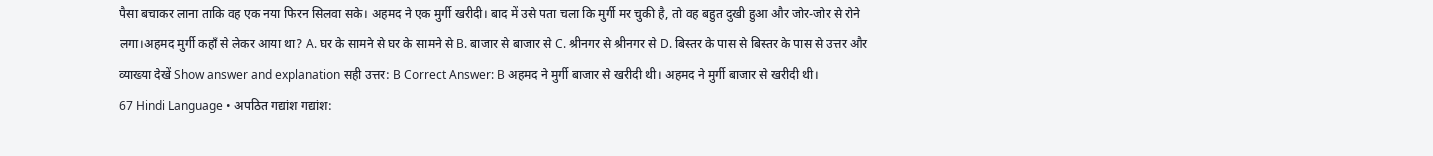पैसा बचाकर लाना ताकि वह एक नया फिरन सिलवा सके। अहमद ने एक मुर्गी खरीदी। बाद में उसे पता चला कि मुर्गी मर चुकी है, तो वह बहुत दुखी हुआ और जोर-जोर से रोने लगा।अहमद मुर्गी कहाँ से लेकर आया था? A. घर के सामने से घर के सामने से B. बाजार से बाजार से C. श्रीनगर से श्रीनगर से D. बिस्तर के पास से बिस्तर के पास से उत्तर और व्याख्या देखें Show answer and explanation सही उत्तर: B Correct Answer: B अहमद ने मुर्गी बाजार से खरीदी थी। अहमद ने मुर्गी बाजार से खरीदी थी।
67 Hindi Language • अपठित गद्यांश गद्यांश: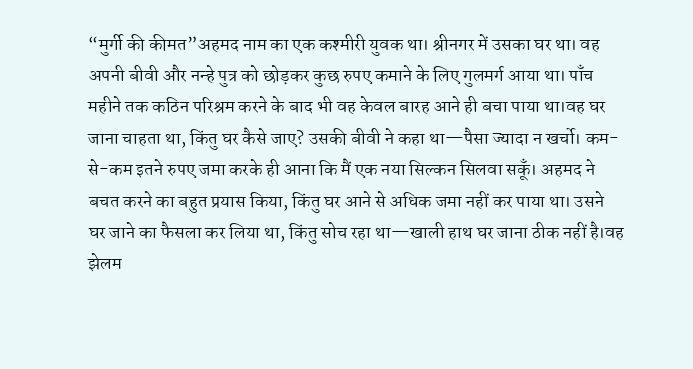“मुर्गी की कीमत”अहमद नाम का एक कश्मीरी युवक था। श्रीनगर में उसका घर था। वह अपनी बीवी और नन्हे पुत्र को छोड़कर कुछ रुपए कमाने के लिए गुलमर्ग आया था। पाँच महीने तक कठिन परिश्रम करने के बाद भी वह केवल बारह आने ही बचा पाया था।वह घर जाना चाहता था, किंतु घर कैसे जाए? उसकी बीवी ने कहा था—पैसा ज्यादा न खर्चो। कम-से-कम इतने रुपए जमा करके ही आना कि मैं एक नया सिल्कन सिलवा सकूँ। अहमद ने बचत करने का बहुत प्रयास किया, किंतु घर आने से अधिक जमा नहीं कर पाया था। उसने घर जाने का फैसला कर लिया था, किंतु सोच रहा था—खाली हाथ घर जाना ठीक नहीं है।वह झेलम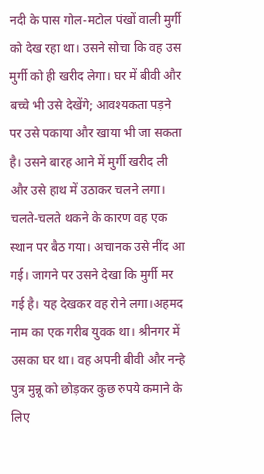नदी के पास गोल-मटोल पंखों वाली मुर्गी को देख रहा था। उसने सोचा कि वह उस मुर्गी को ही खरीद लेगा। घर में बीवी और बच्चे भी उसे देखेंगे; आवश्यकता पड़ने पर उसे पकाया और खाया भी जा सकता है। उसने बारह आने में मुर्गी खरीद ली और उसे हाथ में उठाकर चलने लगा। चलते-चलते थकने के कारण वह एक स्थान पर बैठ गया। अचानक उसे नींद आ गई। जागने पर उसने देखा कि मुर्गी मर गई है। यह देखकर वह रोने लगा।अहमद नाम का एक गरीब युवक था। श्रीनगर में उसका घर था। वह अपनी बीवी और नन्हे पुत्र मुन्नू को छोड़कर कुछ रुपये कमाने के लिए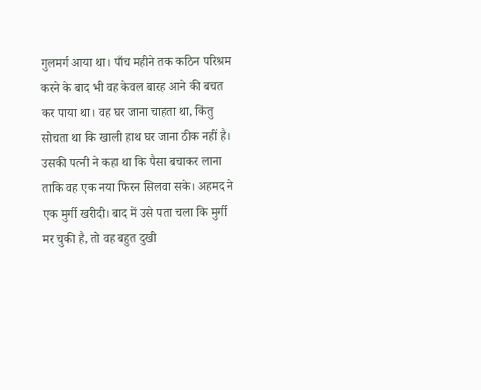गुलमर्ग आया था। पाँच महीने तक कठिन परिश्रम करने के बाद भी वह केवल बारह आने की बचत कर पाया था। वह घर जाना चाहता था, किंतु सोचता था कि खाली हाथ घर जाना ठीक नहीं है। उसकी पत्नी ने कहा था कि पैसा बचाकर लाना ताकि वह एक नया फिरन सिलवा सके। अहमद ने एक मुर्गी खरीदी। बाद में उसे पता चला कि मुर्गी मर चुकी है, तो वह बहुत दुखी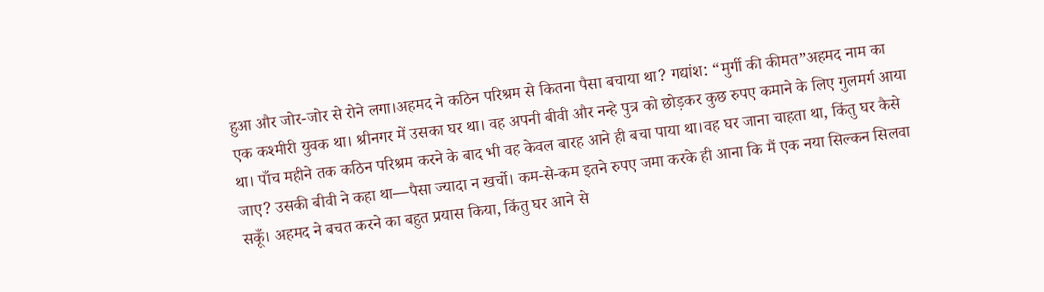हुआ और जोर-जोर से रोने लगा।अहमद ने कठिन परिश्रम से कितना पैसा बचाया था? गद्यांश: “मुर्गी की कीमत”अहमद नाम का एक कश्मीरी युवक था। श्रीनगर में उसका घर था। वह अपनी बीवी और नन्हे पुत्र को छोड़कर कुछ रुपए कमाने के लिए गुलमर्ग आया था। पाँच महीने तक कठिन परिश्रम करने के बाद भी वह केवल बारह आने ही बचा पाया था।वह घर जाना चाहता था, किंतु घर कैसे जाए? उसकी बीवी ने कहा था—पैसा ज्यादा न खर्चो। कम-से-कम इतने रुपए जमा करके ही आना कि मैं एक नया सिल्कन सिलवा सकूँ। अहमद ने बचत करने का बहुत प्रयास किया, किंतु घर आने से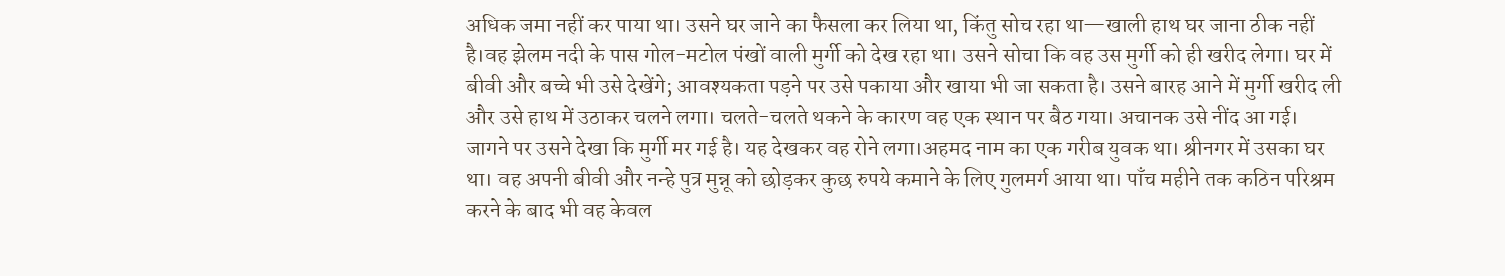अधिक जमा नहीं कर पाया था। उसने घर जाने का फैसला कर लिया था, किंतु सोच रहा था—खाली हाथ घर जाना ठीक नहीं है।वह झेलम नदी के पास गोल-मटोल पंखों वाली मुर्गी को देख रहा था। उसने सोचा कि वह उस मुर्गी को ही खरीद लेगा। घर में बीवी और बच्चे भी उसे देखेंगे; आवश्यकता पड़ने पर उसे पकाया और खाया भी जा सकता है। उसने बारह आने में मुर्गी खरीद ली और उसे हाथ में उठाकर चलने लगा। चलते-चलते थकने के कारण वह एक स्थान पर बैठ गया। अचानक उसे नींद आ गई। जागने पर उसने देखा कि मुर्गी मर गई है। यह देखकर वह रोने लगा।अहमद नाम का एक गरीब युवक था। श्रीनगर में उसका घर था। वह अपनी बीवी और नन्हे पुत्र मुन्नू को छोड़कर कुछ रुपये कमाने के लिए गुलमर्ग आया था। पाँच महीने तक कठिन परिश्रम करने के बाद भी वह केवल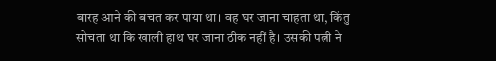बारह आने की बचत कर पाया था। वह घर जाना चाहता था, किंतु सोचता था कि खाली हाथ घर जाना ठीक नहीं है। उसकी पत्नी ने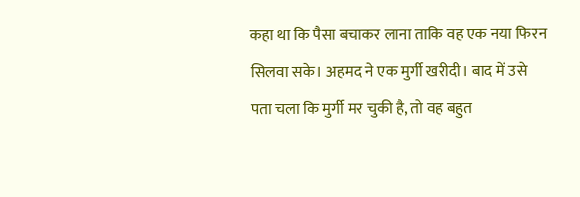कहा था कि पैसा बचाकर लाना ताकि वह एक नया फिरन सिलवा सके। अहमद ने एक मुर्गी खरीदी। बाद में उसे पता चला कि मुर्गी मर चुकी है, तो वह बहुत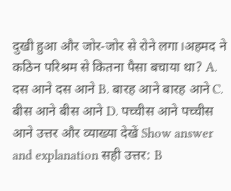दुखी हुआ और जोर-जोर से रोने लगा।अहमद ने कठिन परिश्रम से कितना पैसा बचाया था? A. दस आने दस आने B. बारह आने बारह आने C. बीस आने बीस आने D. पच्चीस आने पच्चीस आने उत्तर और व्याख्या देखें Show answer and explanation सही उत्तर: B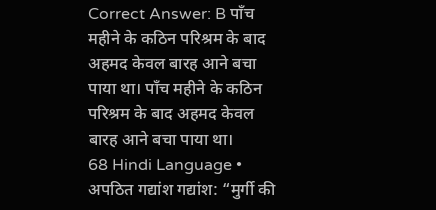Correct Answer: B पाँच महीने के कठिन परिश्रम के बाद अहमद केवल बारह आने बचा पाया था। पाँच महीने के कठिन परिश्रम के बाद अहमद केवल बारह आने बचा पाया था।
68 Hindi Language • अपठित गद्यांश गद्यांश: “मुर्गी की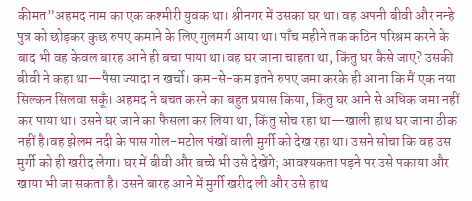कीमत”अहमद नाम का एक कश्मीरी युवक था। श्रीनगर में उसका घर था। वह अपनी बीवी और नन्हे पुत्र को छोड़कर कुछ रुपए कमाने के लिए गुलमर्ग आया था। पाँच महीने तक कठिन परिश्रम करने के बाद भी वह केवल बारह आने ही बचा पाया था।वह घर जाना चाहता था, किंतु घर कैसे जाए? उसकी बीवी ने कहा था—पैसा ज्यादा न खर्चो। कम-से-कम इतने रुपए जमा करके ही आना कि मैं एक नया सिल्कन सिलवा सकूँ। अहमद ने बचत करने का बहुत प्रयास किया, किंतु घर आने से अधिक जमा नहीं कर पाया था। उसने घर जाने का फैसला कर लिया था, किंतु सोच रहा था—खाली हाथ घर जाना ठीक नहीं है।वह झेलम नदी के पास गोल-मटोल पंखों वाली मुर्गी को देख रहा था। उसने सोचा कि वह उस मुर्गी को ही खरीद लेगा। घर में बीवी और बच्चे भी उसे देखेंगे; आवश्यकता पड़ने पर उसे पकाया और खाया भी जा सकता है। उसने बारह आने में मुर्गी खरीद ली और उसे हाथ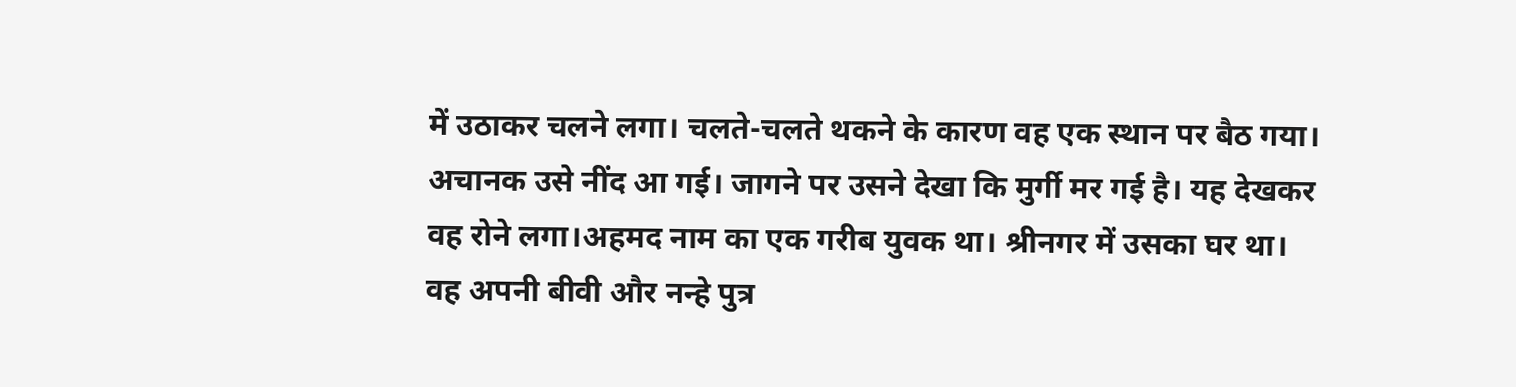में उठाकर चलने लगा। चलते-चलते थकने के कारण वह एक स्थान पर बैठ गया। अचानक उसे नींद आ गई। जागने पर उसने देखा कि मुर्गी मर गई है। यह देखकर वह रोने लगा।अहमद नाम का एक गरीब युवक था। श्रीनगर में उसका घर था। वह अपनी बीवी और नन्हे पुत्र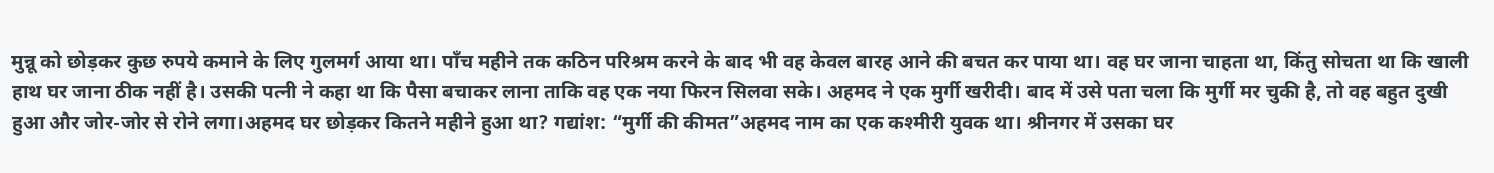मुन्नू को छोड़कर कुछ रुपये कमाने के लिए गुलमर्ग आया था। पाँच महीने तक कठिन परिश्रम करने के बाद भी वह केवल बारह आने की बचत कर पाया था। वह घर जाना चाहता था, किंतु सोचता था कि खाली हाथ घर जाना ठीक नहीं है। उसकी पत्नी ने कहा था कि पैसा बचाकर लाना ताकि वह एक नया फिरन सिलवा सके। अहमद ने एक मुर्गी खरीदी। बाद में उसे पता चला कि मुर्गी मर चुकी है, तो वह बहुत दुखी हुआ और जोर-जोर से रोने लगा।अहमद घर छोड़कर कितने महीने हुआ था? गद्यांश: “मुर्गी की कीमत”अहमद नाम का एक कश्मीरी युवक था। श्रीनगर में उसका घर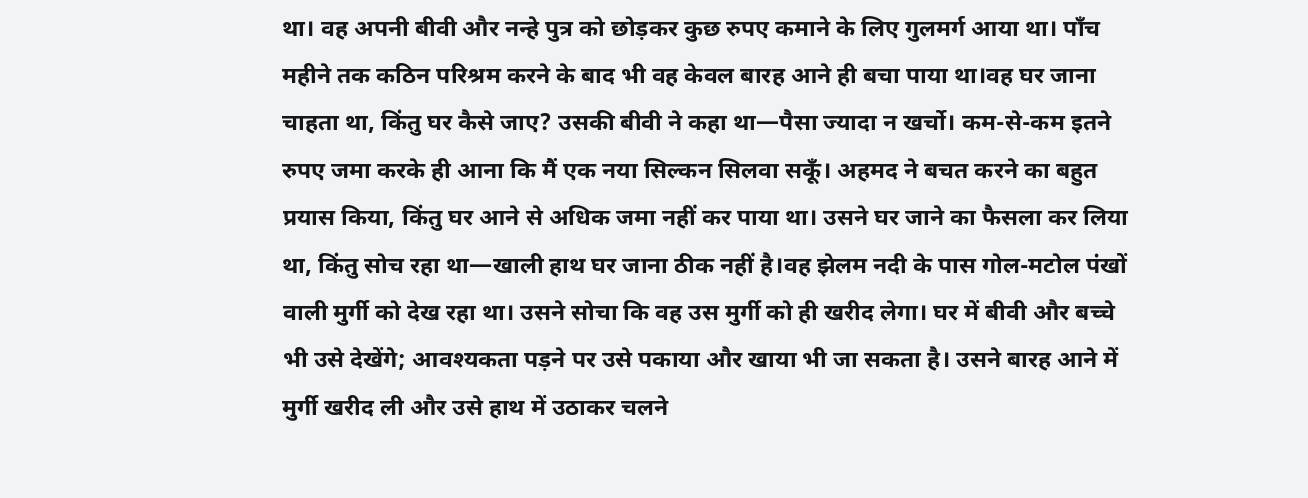था। वह अपनी बीवी और नन्हे पुत्र को छोड़कर कुछ रुपए कमाने के लिए गुलमर्ग आया था। पाँच महीने तक कठिन परिश्रम करने के बाद भी वह केवल बारह आने ही बचा पाया था।वह घर जाना चाहता था, किंतु घर कैसे जाए? उसकी बीवी ने कहा था—पैसा ज्यादा न खर्चो। कम-से-कम इतने रुपए जमा करके ही आना कि मैं एक नया सिल्कन सिलवा सकूँ। अहमद ने बचत करने का बहुत प्रयास किया, किंतु घर आने से अधिक जमा नहीं कर पाया था। उसने घर जाने का फैसला कर लिया था, किंतु सोच रहा था—खाली हाथ घर जाना ठीक नहीं है।वह झेलम नदी के पास गोल-मटोल पंखों वाली मुर्गी को देख रहा था। उसने सोचा कि वह उस मुर्गी को ही खरीद लेगा। घर में बीवी और बच्चे भी उसे देखेंगे; आवश्यकता पड़ने पर उसे पकाया और खाया भी जा सकता है। उसने बारह आने में मुर्गी खरीद ली और उसे हाथ में उठाकर चलने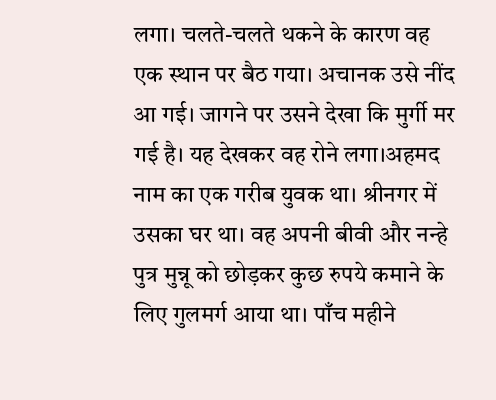लगा। चलते-चलते थकने के कारण वह एक स्थान पर बैठ गया। अचानक उसे नींद आ गई। जागने पर उसने देखा कि मुर्गी मर गई है। यह देखकर वह रोने लगा।अहमद नाम का एक गरीब युवक था। श्रीनगर में उसका घर था। वह अपनी बीवी और नन्हे पुत्र मुन्नू को छोड़कर कुछ रुपये कमाने के लिए गुलमर्ग आया था। पाँच महीने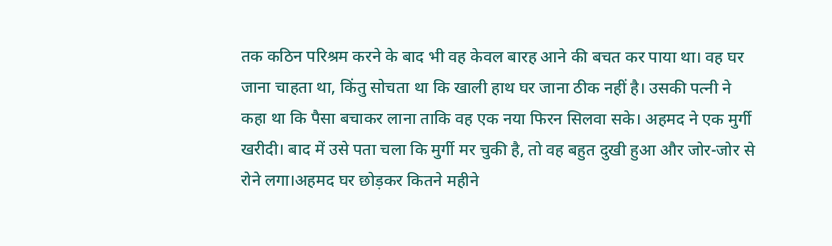तक कठिन परिश्रम करने के बाद भी वह केवल बारह आने की बचत कर पाया था। वह घर जाना चाहता था, किंतु सोचता था कि खाली हाथ घर जाना ठीक नहीं है। उसकी पत्नी ने कहा था कि पैसा बचाकर लाना ताकि वह एक नया फिरन सिलवा सके। अहमद ने एक मुर्गी खरीदी। बाद में उसे पता चला कि मुर्गी मर चुकी है, तो वह बहुत दुखी हुआ और जोर-जोर से रोने लगा।अहमद घर छोड़कर कितने महीने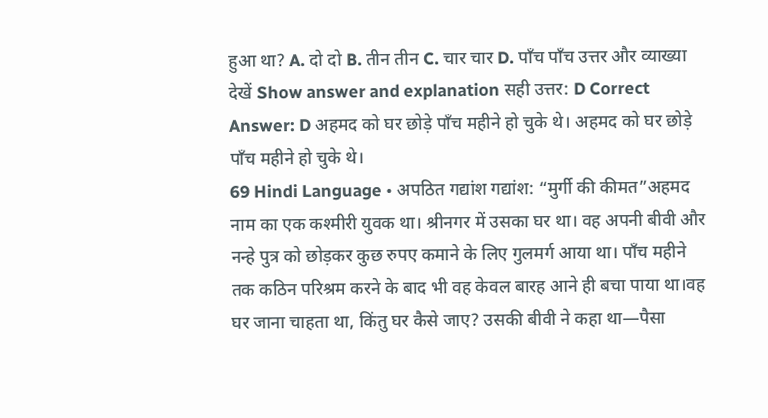हुआ था? A. दो दो B. तीन तीन C. चार चार D. पाँच पाँच उत्तर और व्याख्या देखें Show answer and explanation सही उत्तर: D Correct Answer: D अहमद को घर छोड़े पाँच महीने हो चुके थे। अहमद को घर छोड़े पाँच महीने हो चुके थे।
69 Hindi Language • अपठित गद्यांश गद्यांश: “मुर्गी की कीमत”अहमद नाम का एक कश्मीरी युवक था। श्रीनगर में उसका घर था। वह अपनी बीवी और नन्हे पुत्र को छोड़कर कुछ रुपए कमाने के लिए गुलमर्ग आया था। पाँच महीने तक कठिन परिश्रम करने के बाद भी वह केवल बारह आने ही बचा पाया था।वह घर जाना चाहता था, किंतु घर कैसे जाए? उसकी बीवी ने कहा था—पैसा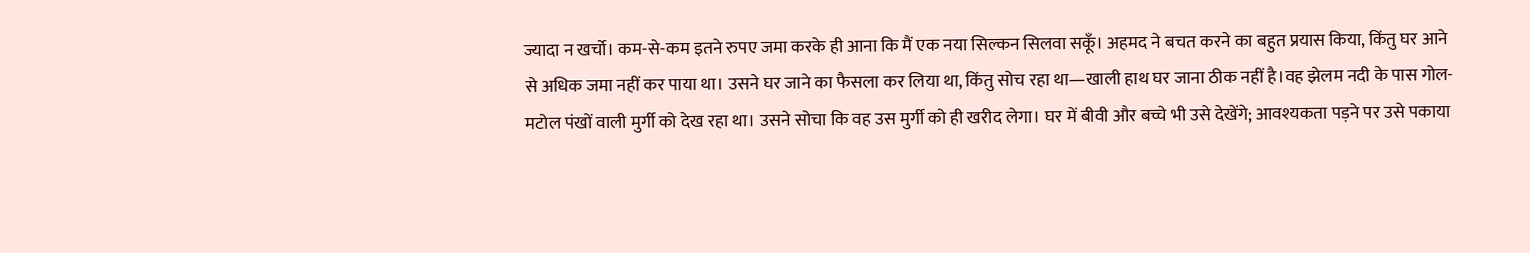ज्यादा न खर्चो। कम-से-कम इतने रुपए जमा करके ही आना कि मैं एक नया सिल्कन सिलवा सकूँ। अहमद ने बचत करने का बहुत प्रयास किया, किंतु घर आने से अधिक जमा नहीं कर पाया था। उसने घर जाने का फैसला कर लिया था, किंतु सोच रहा था—खाली हाथ घर जाना ठीक नहीं है।वह झेलम नदी के पास गोल-मटोल पंखों वाली मुर्गी को देख रहा था। उसने सोचा कि वह उस मुर्गी को ही खरीद लेगा। घर में बीवी और बच्चे भी उसे देखेंगे; आवश्यकता पड़ने पर उसे पकाया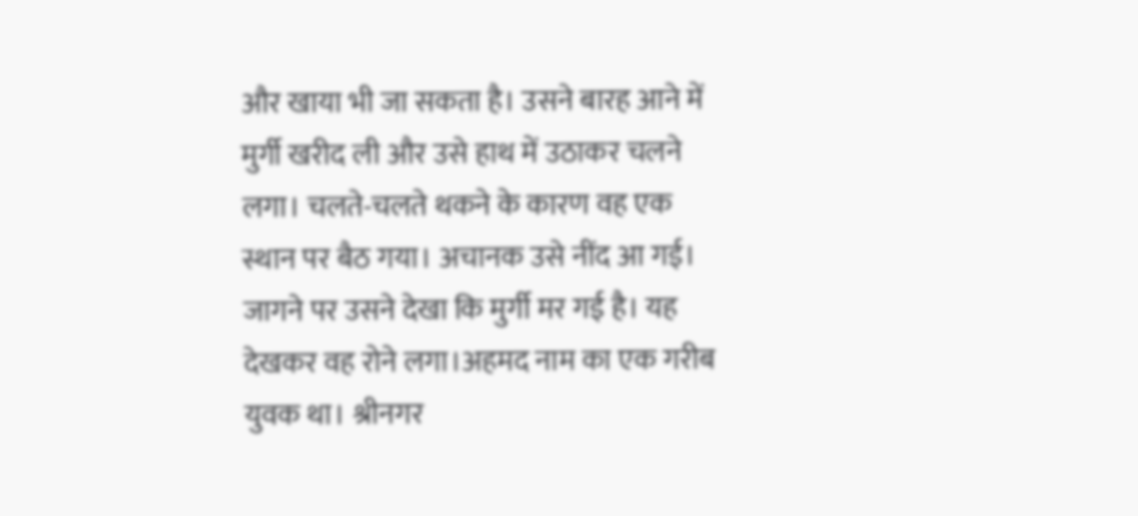और खाया भी जा सकता है। उसने बारह आने में मुर्गी खरीद ली और उसे हाथ में उठाकर चलने लगा। चलते-चलते थकने के कारण वह एक स्थान पर बैठ गया। अचानक उसे नींद आ गई। जागने पर उसने देखा कि मुर्गी मर गई है। यह देखकर वह रोने लगा।अहमद नाम का एक गरीब युवक था। श्रीनगर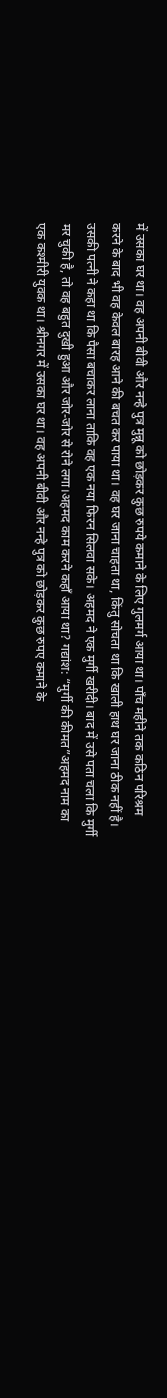में उसका घर था। वह अपनी बीवी और नन्हे पुत्र मुन्नू को छोड़कर कुछ रुपये कमाने के लिए गुलमर्ग आया था। पाँच महीने तक कठिन परिश्रम करने के बाद भी वह केवल बारह आने की बचत कर पाया था। वह घर जाना चाहता था, किंतु सोचता था कि खाली हाथ घर जाना ठीक नहीं है। उसकी पत्नी ने कहा था कि पैसा बचाकर लाना ताकि वह एक नया फिरन सिलवा सके। अहमद ने एक मुर्गी खरीदी। बाद में उसे पता चला कि मुर्गी मर चुकी है, तो वह बहुत दुखी हुआ और जोर-जोर से रोने लगा।अहमद काम करने कहाँ आया था? गद्यांश: “मुर्गी की कीमत”अहमद नाम का एक कश्मीरी युवक था। श्रीनगर में उसका घर था। वह अपनी बीवी और नन्हे पुत्र को छोड़कर कुछ रुपए कमाने के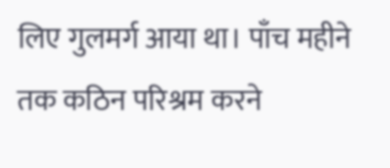लिए गुलमर्ग आया था। पाँच महीने तक कठिन परिश्रम करने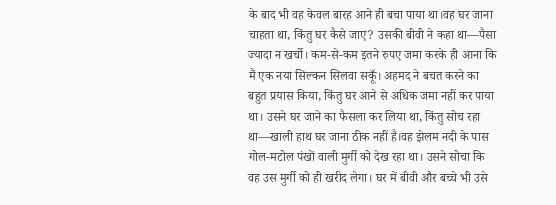के बाद भी वह केवल बारह आने ही बचा पाया था।वह घर जाना चाहता था, किंतु घर कैसे जाए? उसकी बीवी ने कहा था—पैसा ज्यादा न खर्चो। कम-से-कम इतने रुपए जमा करके ही आना कि मैं एक नया सिल्कन सिलवा सकूँ। अहमद ने बचत करने का बहुत प्रयास किया, किंतु घर आने से अधिक जमा नहीं कर पाया था। उसने घर जाने का फैसला कर लिया था, किंतु सोच रहा था—खाली हाथ घर जाना ठीक नहीं है।वह झेलम नदी के पास गोल-मटोल पंखों वाली मुर्गी को देख रहा था। उसने सोचा कि वह उस मुर्गी को ही खरीद लेगा। घर में बीवी और बच्चे भी उसे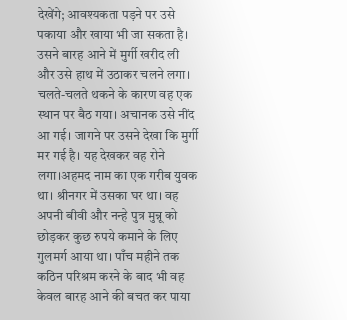देखेंगे; आवश्यकता पड़ने पर उसे पकाया और खाया भी जा सकता है। उसने बारह आने में मुर्गी खरीद ली और उसे हाथ में उठाकर चलने लगा। चलते-चलते थकने के कारण वह एक स्थान पर बैठ गया। अचानक उसे नींद आ गई। जागने पर उसने देखा कि मुर्गी मर गई है। यह देखकर वह रोने लगा।अहमद नाम का एक गरीब युवक था। श्रीनगर में उसका घर था। वह अपनी बीवी और नन्हे पुत्र मुन्नू को छोड़कर कुछ रुपये कमाने के लिए गुलमर्ग आया था। पाँच महीने तक कठिन परिश्रम करने के बाद भी वह केवल बारह आने की बचत कर पाया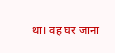था। वह घर जाना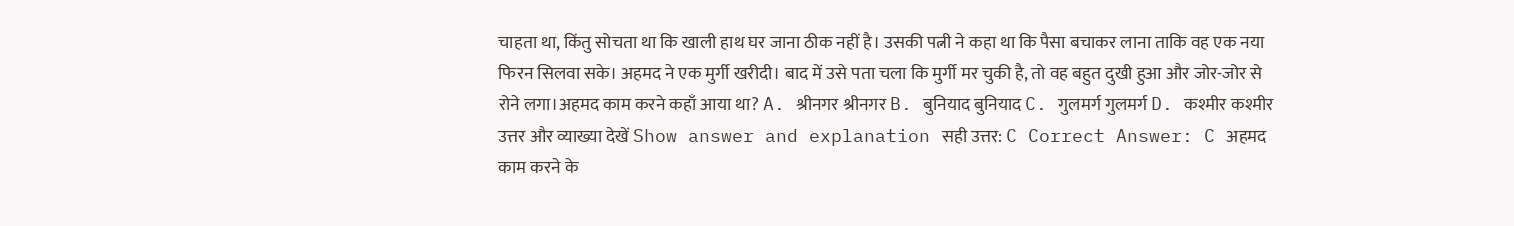चाहता था, किंतु सोचता था कि खाली हाथ घर जाना ठीक नहीं है। उसकी पत्नी ने कहा था कि पैसा बचाकर लाना ताकि वह एक नया फिरन सिलवा सके। अहमद ने एक मुर्गी खरीदी। बाद में उसे पता चला कि मुर्गी मर चुकी है, तो वह बहुत दुखी हुआ और जोर-जोर से रोने लगा।अहमद काम करने कहाँ आया था? A. श्रीनगर श्रीनगर B. बुनियाद बुनियाद C. गुलमर्ग गुलमर्ग D. कश्मीर कश्मीर उत्तर और व्याख्या देखें Show answer and explanation सही उत्तर: C Correct Answer: C अहमद काम करने के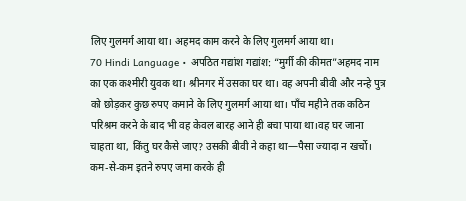लिए गुलमर्ग आया था। अहमद काम करने के लिए गुलमर्ग आया था।
70 Hindi Language • अपठित गद्यांश गद्यांश: “मुर्गी की कीमत”अहमद नाम का एक कश्मीरी युवक था। श्रीनगर में उसका घर था। वह अपनी बीवी और नन्हे पुत्र को छोड़कर कुछ रुपए कमाने के लिए गुलमर्ग आया था। पाँच महीने तक कठिन परिश्रम करने के बाद भी वह केवल बारह आने ही बचा पाया था।वह घर जाना चाहता था, किंतु घर कैसे जाए? उसकी बीवी ने कहा था—पैसा ज्यादा न खर्चो। कम-से-कम इतने रुपए जमा करके ही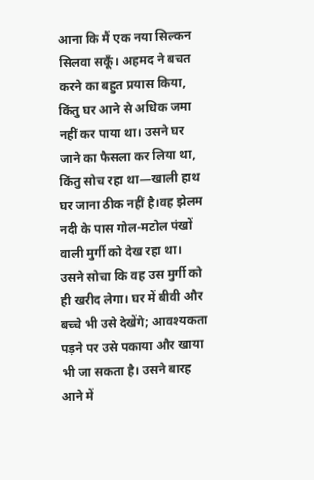आना कि मैं एक नया सिल्कन सिलवा सकूँ। अहमद ने बचत करने का बहुत प्रयास किया, किंतु घर आने से अधिक जमा नहीं कर पाया था। उसने घर जाने का फैसला कर लिया था, किंतु सोच रहा था—खाली हाथ घर जाना ठीक नहीं है।वह झेलम नदी के पास गोल-मटोल पंखों वाली मुर्गी को देख रहा था। उसने सोचा कि वह उस मुर्गी को ही खरीद लेगा। घर में बीवी और बच्चे भी उसे देखेंगे; आवश्यकता पड़ने पर उसे पकाया और खाया भी जा सकता है। उसने बारह आने में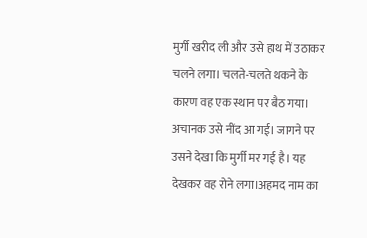मुर्गी खरीद ली और उसे हाथ में उठाकर चलने लगा। चलते-चलते थकने के कारण वह एक स्थान पर बैठ गया। अचानक उसे नींद आ गई। जागने पर उसने देखा कि मुर्गी मर गई है। यह देखकर वह रोने लगा।अहमद नाम का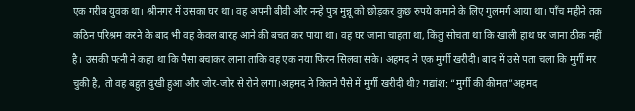एक गरीब युवक था। श्रीनगर में उसका घर था। वह अपनी बीवी और नन्हे पुत्र मुन्नू को छोड़कर कुछ रुपये कमाने के लिए गुलमर्ग आया था। पाँच महीने तक कठिन परिश्रम करने के बाद भी वह केवल बारह आने की बचत कर पाया था। वह घर जाना चाहता था, किंतु सोचता था कि खाली हाथ घर जाना ठीक नहीं है। उसकी पत्नी ने कहा था कि पैसा बचाकर लाना ताकि वह एक नया फिरन सिलवा सके। अहमद ने एक मुर्गी खरीदी। बाद में उसे पता चला कि मुर्गी मर चुकी है, तो वह बहुत दुखी हुआ और जोर-जोर से रोने लगा।अहमद ने कितने पैसे में मुर्गी खरीदी थी? गद्यांश: “मुर्गी की कीमत”अहमद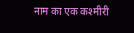नाम का एक कश्मीरी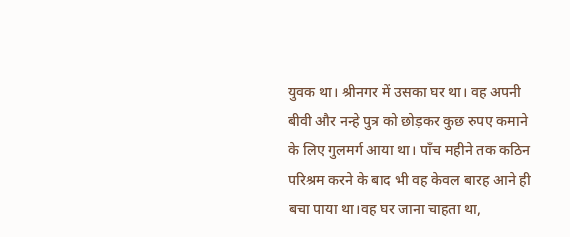युवक था। श्रीनगर में उसका घर था। वह अपनी बीवी और नन्हे पुत्र को छोड़कर कुछ रुपए कमाने के लिए गुलमर्ग आया था। पाँच महीने तक कठिन परिश्रम करने के बाद भी वह केवल बारह आने ही बचा पाया था।वह घर जाना चाहता था,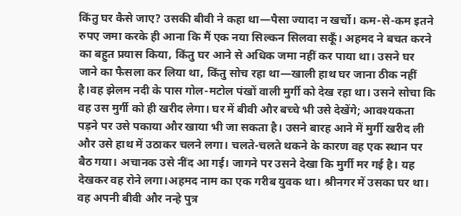किंतु घर कैसे जाए? उसकी बीवी ने कहा था—पैसा ज्यादा न खर्चो। कम-से-कम इतने रुपए जमा करके ही आना कि मैं एक नया सिल्कन सिलवा सकूँ। अहमद ने बचत करने का बहुत प्रयास किया, किंतु घर आने से अधिक जमा नहीं कर पाया था। उसने घर जाने का फैसला कर लिया था, किंतु सोच रहा था—खाली हाथ घर जाना ठीक नहीं है।वह झेलम नदी के पास गोल-मटोल पंखों वाली मुर्गी को देख रहा था। उसने सोचा कि वह उस मुर्गी को ही खरीद लेगा। घर में बीवी और बच्चे भी उसे देखेंगे; आवश्यकता पड़ने पर उसे पकाया और खाया भी जा सकता है। उसने बारह आने में मुर्गी खरीद ली और उसे हाथ में उठाकर चलने लगा। चलते-चलते थकने के कारण वह एक स्थान पर बैठ गया। अचानक उसे नींद आ गई। जागने पर उसने देखा कि मुर्गी मर गई है। यह देखकर वह रोने लगा।अहमद नाम का एक गरीब युवक था। श्रीनगर में उसका घर था। वह अपनी बीवी और नन्हे पुत्र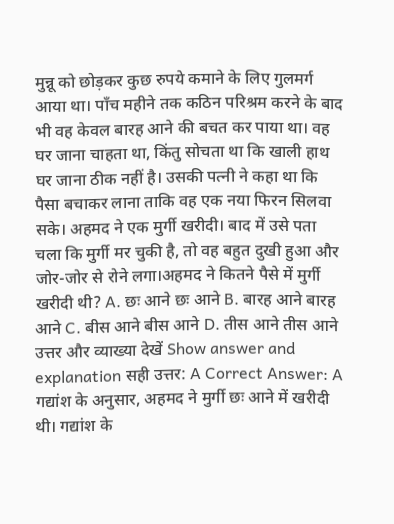मुन्नू को छोड़कर कुछ रुपये कमाने के लिए गुलमर्ग आया था। पाँच महीने तक कठिन परिश्रम करने के बाद भी वह केवल बारह आने की बचत कर पाया था। वह घर जाना चाहता था, किंतु सोचता था कि खाली हाथ घर जाना ठीक नहीं है। उसकी पत्नी ने कहा था कि पैसा बचाकर लाना ताकि वह एक नया फिरन सिलवा सके। अहमद ने एक मुर्गी खरीदी। बाद में उसे पता चला कि मुर्गी मर चुकी है, तो वह बहुत दुखी हुआ और जोर-जोर से रोने लगा।अहमद ने कितने पैसे में मुर्गी खरीदी थी? A. छः आने छः आने B. बारह आने बारह आने C. बीस आने बीस आने D. तीस आने तीस आने उत्तर और व्याख्या देखें Show answer and explanation सही उत्तर: A Correct Answer: A गद्यांश के अनुसार, अहमद ने मुर्गी छः आने में खरीदी थी। गद्यांश के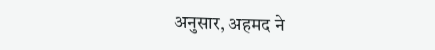अनुसार, अहमद ने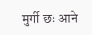मुर्गी छः आने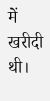में खरीदी थी।